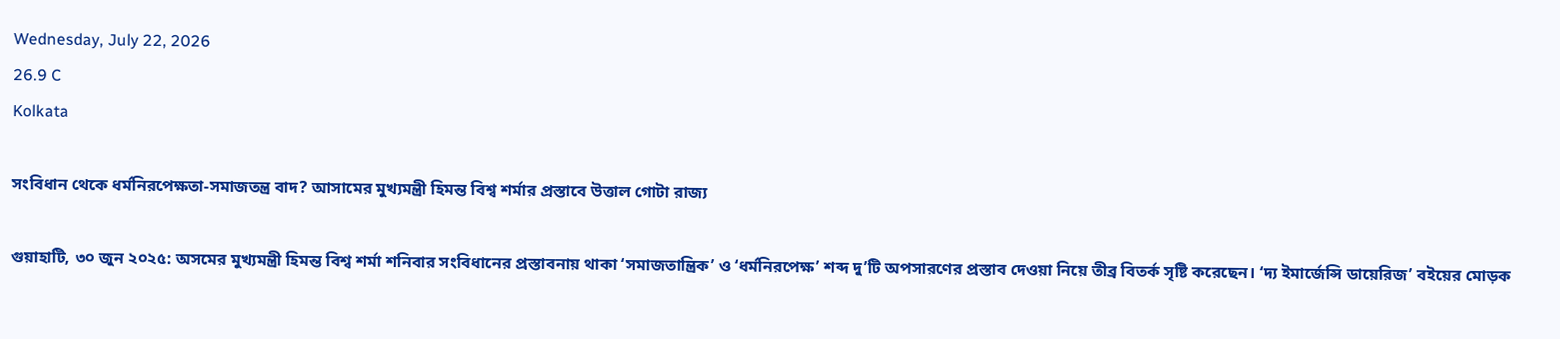Wednesday, July 22, 2026
26.9 C
Kolkata

সংবিধান থেকে ধর্মনিরপেক্ষতা-সমাজতন্ত্র বাদ? আসামের মুখ্যমন্ত্রী হিমন্ত বিশ্ব শর্মার প্রস্তাবে উত্তাল গোটা রাজ্য

গুয়াহাটি, ৩০ জুন ২০২৫: অসমের মুখ্যমন্ত্রী হিমন্ত বিশ্ব শর্মা শনিবার সংবিধানের প্রস্তাবনায় থাকা ‘সমাজতান্ত্রিক’ ও ‘ধর্মনিরপেক্ষ’ শব্দ দু’টি অপসারণের প্রস্তাব দেওয়া নিয়ে তীব্র বিতর্ক সৃষ্টি করেছেন। ‘দ্য ইমার্জেন্সি ডায়েরিজ’ বইয়ের মোড়ক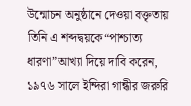উন্মোচন অনুষ্ঠানে দেওয়া বক্তৃতায় তিনি এ শব্দদ্বয়কে“পাশ্চাত্য ধারণা”আখ্যা দিয়ে দাবি করেন, ১৯৭৬ সালে ইন্দিরা গান্ধীর জরুরি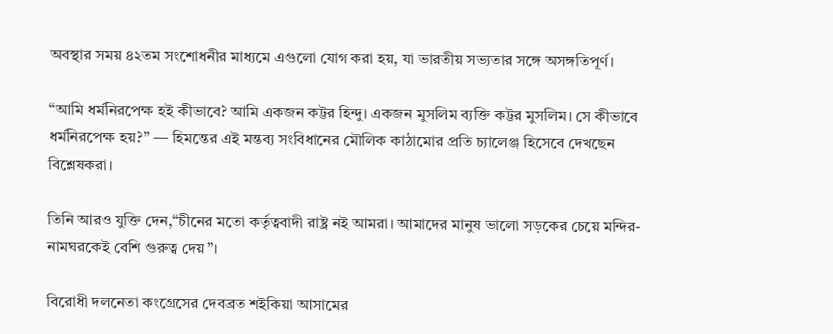অবস্থার সময় ৪২তম সংশোধনীর মাধ্যমে এগুলো যোগ করা হয়, যা ভারতীয় সভ্যতার সঙ্গে অসঙ্গতিপূর্ণ।

“আমি ধর্মনিরপেক্ষ হই কীভাবে? আমি একজন কট্টর হিন্দু। একজন মুসলিম ব্যক্তি কট্টর মুসলিম। সে কীভাবে ধর্মনিরপেক্ষ হয়?” — হিমন্তের এই মন্তব্য সংবিধানের মৌলিক কাঠামোর প্রতি চ্যালেঞ্জ হিসেবে দেখছেন বিশ্লেষকরা।

তিনি আরও যুক্তি দেন,“চীনের মতো কর্তৃত্ববাদী রাষ্ট্র নই আমরা। আমাদের মানুষ ভালো সড়কের চেয়ে মন্দির-নামঘরকেই বেশি গুরুত্ব দেয়”।

বিরোধী দলনেতা কংগ্রেসের দেবব্রত শইকিয়া আসামের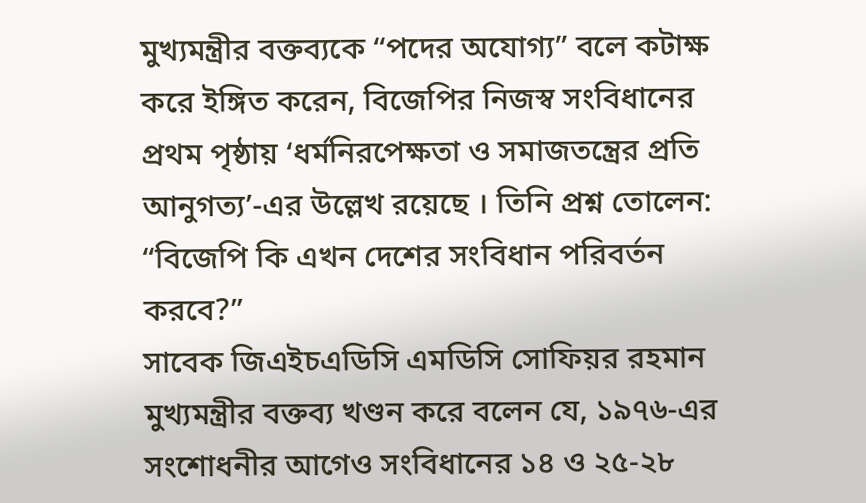মুখ্যমন্ত্রীর বক্তব্যকে “পদের অযোগ্য” বলে কটাক্ষ করে ইঙ্গিত করেন, বিজেপির নিজস্ব সংবিধানের প্রথম পৃষ্ঠায় ‘ধর্মনিরপেক্ষতা ও সমাজতন্ত্রের প্রতি আনুগত্য’-এর উল্লেখ রয়েছে । তিনি প্রশ্ন তোলেন: “বিজেপি কি এখন দেশের সংবিধান পরিবর্তন করবে?”
সাবেক জিএইচএডিসি এমডিসি সোফিয়র রহমান মুখ্যমন্ত্রীর বক্তব্য খণ্ডন করে বলেন যে, ১৯৭৬-এর সংশোধনীর আগেও সংবিধানের ১৪ ও ২৫-২৮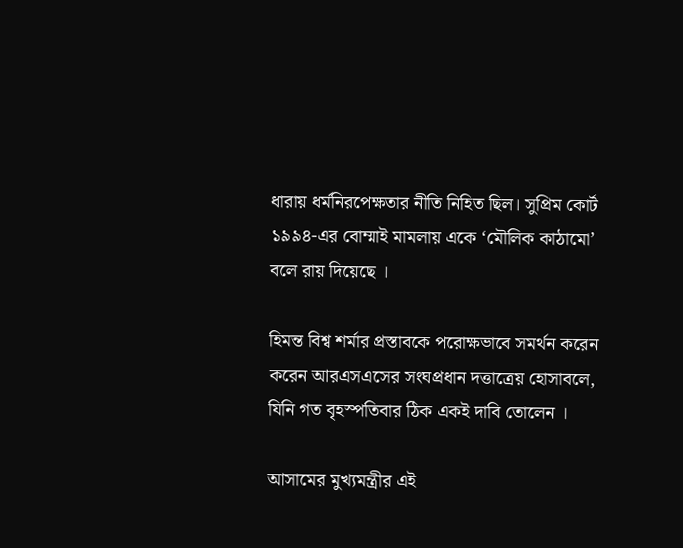ধারায় ধর্মনিরপেক্ষতার নীতি নিহিত ছিল। সুপ্রিম কোর্ট ১৯৯৪-এর বোম্মাই মামলায় একে ‘মৌলিক কাঠামো’ বলে রায় দিয়েছে ।

হিমন্ত বিশ্ব শর্মার প্রস্তাবকে পরোক্ষভাবে সমর্থন করেন করেন আরএসএসের সংঘপ্রধান দত্তাত্রেয় হোসাবলে, যিনি গত বৃহস্পতিবার ঠিক একই দাবি তোলেন ।

আসামের মুখ্যমন্ত্রীর এই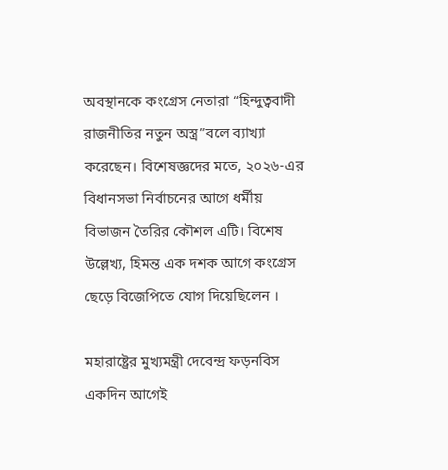অবস্থানকে কংগ্রেস নেতারা “হিন্দুত্ববাদী রাজনীতির নতুন অস্ত্র”বলে ব্যাখ্যা করেছেন। বিশেষজ্ঞদের মতে, ২০২৬-এর বিধানসভা নির্বাচনের আগে ধর্মীয় বিভাজন তৈরির কৌশল এটি। বিশেষ উল্লেখ্য, হিমন্ত এক দশক আগে কংগ্রেস ছেড়ে বিজেপিতে যোগ দিয়েছিলেন ।

মহারাষ্ট্রের মুখ্যমন্ত্রী দেবেন্দ্র ফড়নবিস একদিন আগেই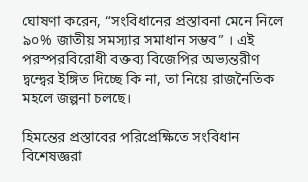ঘোষণা করেন, “সংবিধানের প্রস্তাবনা মেনে নিলে ৯০% জাতীয় সমস্যার সমাধান সম্ভব” । এই পরস্পরবিরোধী বক্তব্য বিজেপির অভ্যন্তরীণ দ্বন্দ্বের ইঙ্গিত দিচ্ছে কি না, তা নিয়ে রাজনৈতিক মহলে জল্পনা চলছে।

হিমন্তের প্রস্তাবের পরিপ্রেক্ষিতে সংবিধান বিশেষজ্ঞরা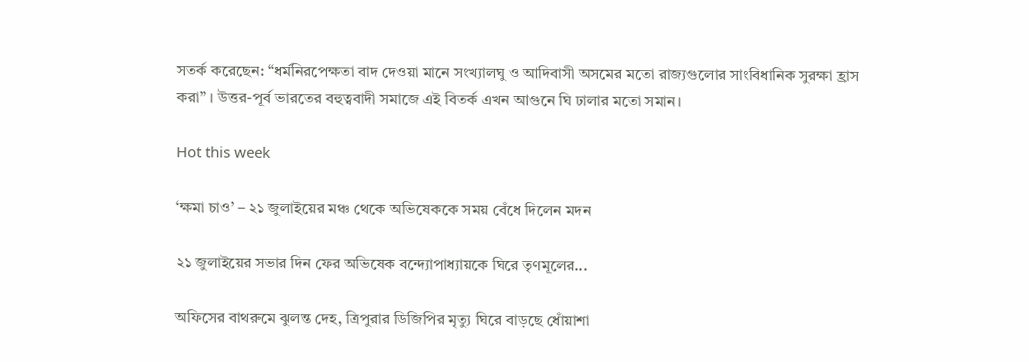সতর্ক করেছেন: “ধর্মনিরপেক্ষতা বাদ দেওয়া মানে সংখ্যালঘু ও আদিবাসী অসমের মতো রাজ্যগুলোর সাংবিধানিক সুরক্ষা হ্রাস করা” । উত্তর-পূর্ব ভারতের বহুত্ববাদী সমাজে এই বিতর্ক এখন আগুনে ঘি ঢালার মতো সমান।

Hot this week

‘ক্ষমা চাও’ – ২১ জুলাইয়ের মঞ্চ থেকে অভিষেককে সময় বেঁধে দিলেন মদন

২১ জুলাইয়ের সভার দিন ফের অভিষেক বন্দ্যোপাধ্যায়কে ঘিরে তৃণমূলের...

অফিসের বাথরুমে ঝুলন্ত দেহ, ত্রিপুরার ডিজিপির মৃত্যু ঘিরে বাড়ছে ধোঁয়াশা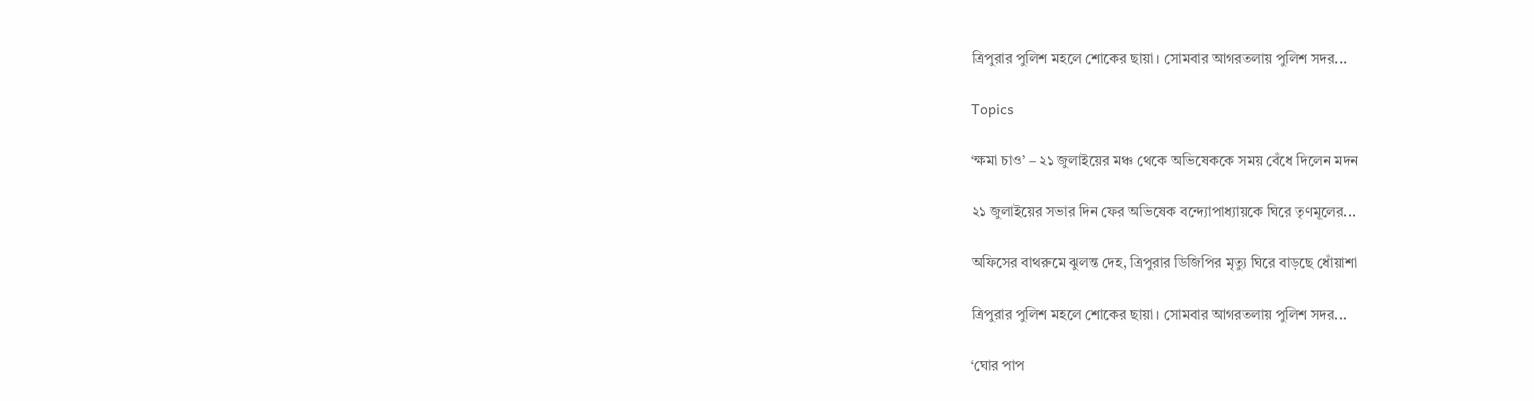ত্রিপুরার পুলিশ মহলে শোকের ছায়া। সোমবার আগরতলায় পুলিশ সদর...

Topics

‘ক্ষমা চাও’ – ২১ জুলাইয়ের মঞ্চ থেকে অভিষেককে সময় বেঁধে দিলেন মদন

২১ জুলাইয়ের সভার দিন ফের অভিষেক বন্দ্যোপাধ্যায়কে ঘিরে তৃণমূলের...

অফিসের বাথরুমে ঝুলন্ত দেহ, ত্রিপুরার ডিজিপির মৃত্যু ঘিরে বাড়ছে ধোঁয়াশা

ত্রিপুরার পুলিশ মহলে শোকের ছায়া। সোমবার আগরতলায় পুলিশ সদর...

‘ঘোর পাপ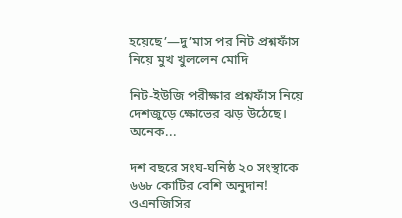হয়েছে’—দু’মাস পর নিট প্রশ্নফাঁস নিয়ে মুখ খুললেন মোদি

নিট-ইউজি পরীক্ষার প্রশ্নফাঁস নিয়ে দেশজুড়ে ক্ষোভের ঝড় উঠেছে। অনেক...

দশ বছরে সংঘ-ঘনিষ্ঠ ২০ সংস্থাকে ৬৬৮ কোটির বেশি অনুদান! ওএনজিসির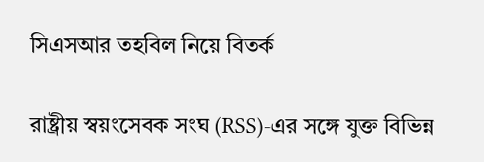সিএসআর তহবিল নিয়ে বিতর্ক

রাষ্ট্রীয় স্বয়ংসেবক সংঘ (RSS)-এর সঙ্গে যুক্ত বিভিন্ন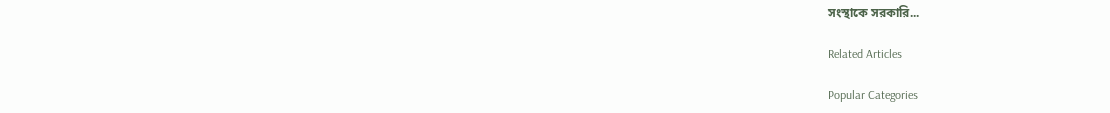সংস্থাকে সরকারি...

Related Articles

Popular Categories